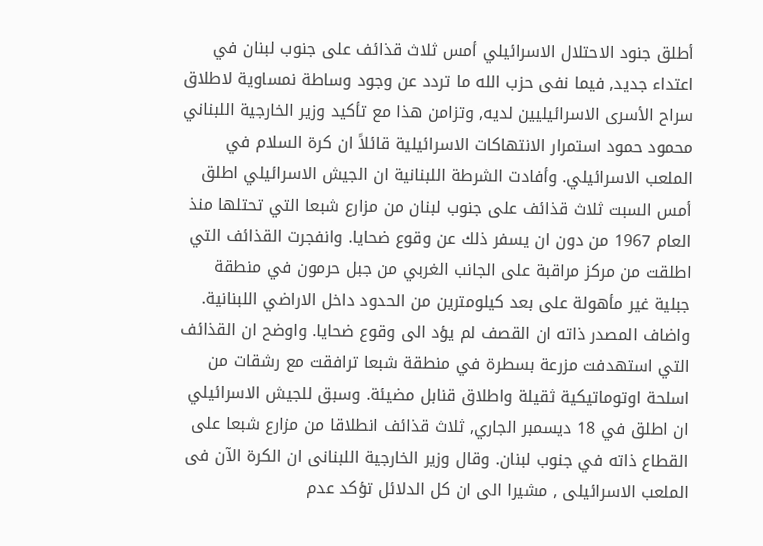أطلق جنود الاحتلال الاسرائيلي أمس ثلاث قذائف على جنوب لبنان في اعتداء جديد, فيما نفى حزب الله ما تردد عن وجود وساطة نمساوية لاطلاق سراح الأسرى الاسرائيليين لديه, وتزامن هذا مع تأكيد وزير الخارجية اللبناني محمود حمود استمرار الانتهاكات الاسرائيلية قائلاً ان كرة السلام في الملعب الاسرائيلي. وأفادت الشرطة اللبنانية ان الجيش الاسرائيلي اطلق أمس السبت ثلاث قذائف على جنوب لبنان من مزارع شبعا التي تحتلها منذ العام 1967 من دون ان يسفر ذلك عن وقوع ضحايا. وانفجرت القذائف التي اطلقت من مركز مراقبة على الجانب الغربي من جبل حرمون في منطقة جبلية غير مأهولة على بعد كيلومترين من الحدود داخل الاراضي اللبنانية. واضاف المصدر ذاته ان القصف لم يؤد الى وقوع ضحايا. واوضح ان القذائف التي استهدفت مزرعة بسطرة في منطقة شبعا ترافقت مع رشقات من اسلحة اوتوماتيكية ثقيلة واطلاق قنابل مضيئة. وسبق للجيش الاسرائيلي ان اطلق في 18 ديسمبر الجاري, ثلاث قذائف انطلاقا من مزارع شبعا على القطاع ذاته في جنوب لبنان. وقال وزير الخارجية اللبنانى ان الكرة الآن فى الملعب الاسرائيلى , مشيرا الى ان كل الدلائل تؤكد عدم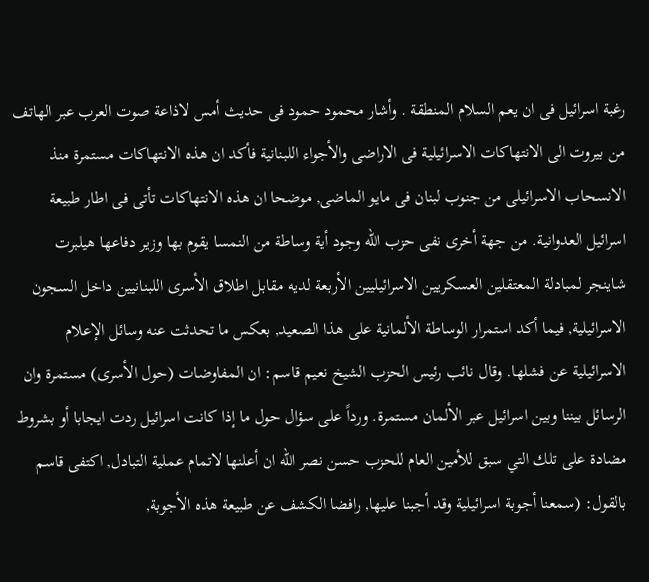رغبة اسرائيل فى ان يعم السلام المنطقة . وأشار محمود حمود فى حديث أمس لاذاعة صوت العرب عبر الهاتف من بيروت الى الانتهاكات الاسرائيلية فى الاراضى والأجواء اللبنانية فأكد ان هذه الانتهاكات مستمرة منذ الانسحاب الاسرائيلى من جنوب لبنان فى مايو الماضى, موضحا ان هذه الانتهاكات تأتى فى اطار طبيعة اسرائيل العدوانية. من جهة أخرى نفى حزب الله وجود أية وساطة من النمسا يقوم بها وزير دفاعها هيلبرت شاينجر لمبادلة المعتقلين العسكريين الاسرائيليين الأربعة لديه مقابل اطلاق الأسرى اللبنانيين داخل السجون الاسرائيلية, فيما أكد استمرار الوساطة الألمانية على هذا الصعيد, بعكس ما تحدثت عنه وسائل الإعلام الاسرائيلية عن فشلها. وقال نائب رئيس الحزب الشيخ نعيم قاسم: ان المفاوضات (حول الأسرى) مستمرة وان الرسائل بيننا وبين اسرائيل عبر الألمان مستمرة. ورداً على سؤال حول ما إذا كانت اسرائيل ردت ايجابا أو بشروط مضادة على تلك التي سبق للأمين العام للحزب حسن نصر الله ان أعلنها لاتمام عملية التبادل, اكتفى قاسم بالقول: (سمعنا أجوبة اسرائيلية وقد أجبنا عليها, رافضا الكشف عن طبيعة هذه الأجوبة,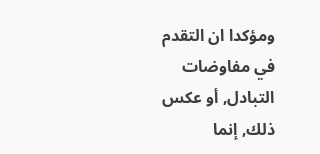ومؤكدا ان التقدم في مفاوضات التبادل, أو عكس ذلك, إنما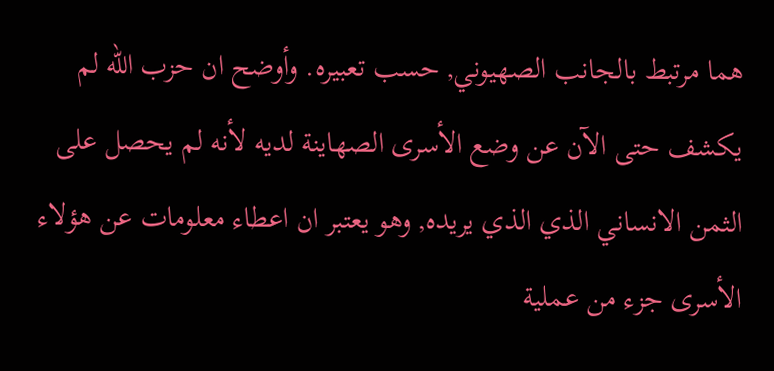هما مرتبط بالجانب الصهيوني, حسب تعبيره. وأوضح ان حزب الله لم يكشف حتى الآن عن وضع الأسرى الصهاينة لديه لأنه لم يحصل على الثمن الانساني الذي الذي يريده, وهو يعتبر ان اعطاء معلومات عن هؤلاء الأسرى جزء من عملية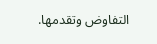التفاوض وتقدمها.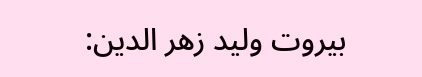بيروت وليد زهر الدين: